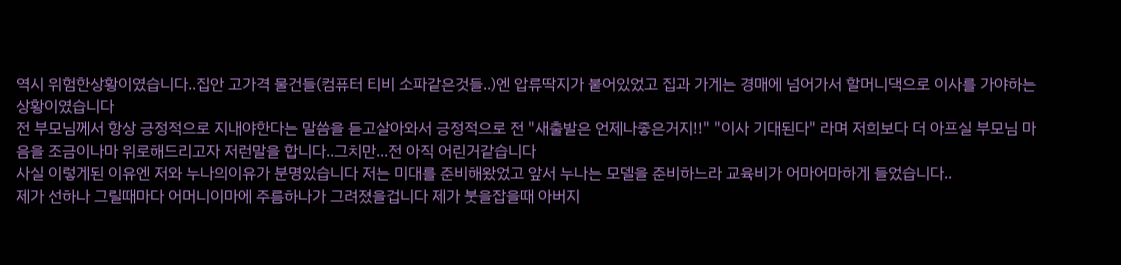역시 위험한상황이였습니다..집안 고가격 물건들(컴퓨터 티비 소파같은것들..)엔 압류딱지가 붙어있었고 집과 가게는 경매에 넘어가서 할머니댁으로 이사를 가야하는 상황이였습니다
전 부모님께서 항상 긍정적으로 지내야한다는 말씀을 듣고살아와서 긍정적으로 전 "새출발은 언제나좋은거지!!" "이사 기대된다" 라며 저희보다 더 아프실 부모님 마음을 조금이나마 위로해드리고자 저런말을 합니다..그치만...전 아직 어린거같습니다
사실 이렇게된 이유엔 저와 누나의이유가 분명있습니다 저는 미대를 준비해왔었고 앞서 누나는 모델을 준비하느라 교육비가 어마어마하게 들었습니다..
제가 선하나 그릴때마다 어머니이마에 주름하나가 그려졌을겁니다 제가 붓을잡을때 아버지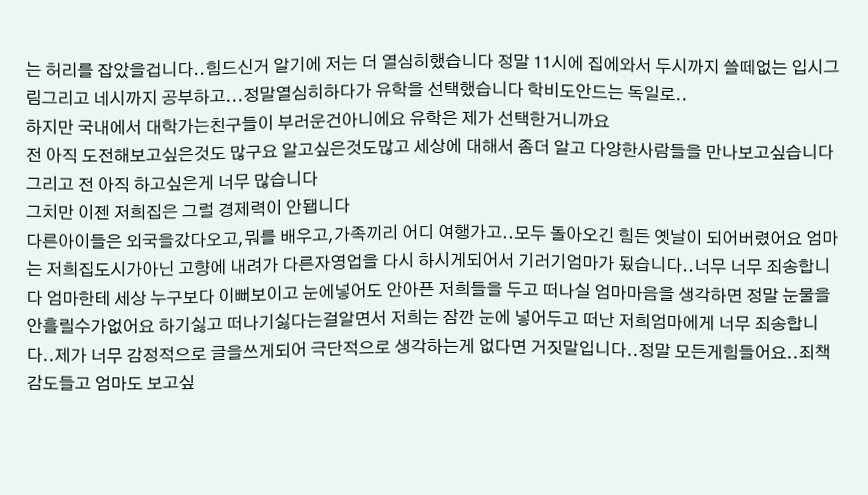는 허리를 잡았을겁니다..힘드신거 알기에 저는 더 열심히했습니다 정말 11시에 집에와서 두시까지 쓸떼없는 입시그림그리고 네시까지 공부하고...정말열심히하다가 유학을 선택했습니다 학비도안드는 독일로..
하지만 국내에서 대학가는친구들이 부러운건아니에요 유학은 제가 선택한거니까요
전 아직 도전해보고싶은것도 많구요 알고싶은것도많고 세상에 대해서 좀더 알고 다양한사람들을 만나보고싶습니다
그리고 전 아직 하고싶은게 너무 많습니다
그치만 이젠 저희집은 그럴 경제력이 안됍니다
다른아이들은 외국을갔다오고,뭐를 배우고,가족끼리 어디 여행가고..모두 돌아오긴 힘든 옛날이 되어버렸어요 엄마는 저희집도시가아닌 고향에 내려가 다른자영업을 다시 하시게되어서 기러기엄마가 됬습니다..너무 너무 죄송합니다 엄마한테 세상 누구보다 이뻐보이고 눈에넣어도 안아픈 저희들을 두고 떠나실 엄마마음을 생각하면 정말 눈물을 안흘릴수가없어요 하기싫고 떠나기싫다는걸알면서 저희는 잠깐 눈에 넣어두고 떠난 저희엄마에게 너무 죄송합니다..제가 너무 감정적으로 글을쓰게되어 극단적으로 생각하는게 없다면 거짓말입니다..정말 모든게힘들어요..죄책감도들고 엄마도 보고싶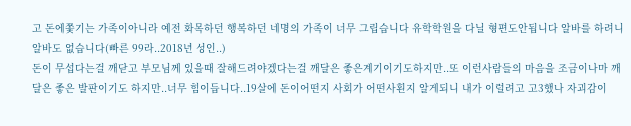고 돈에쫓기는 가족이아니라 예전 화목하던 행복하던 네명의 가족이 너무 그립습니다 유학학원을 다닐 형편도안됩니다 알바를 하려니 알바도 없습니다(빠른 99라..2018년 성인..)
돈이 무섭다는걸 깨닫고 부모님께 있을때 잘해드려야겠다는걸 깨달은 좋은계기이기도하지만..또 이런사람들의 마음을 조금이나마 깨달은 좋은 발판이기도 하지만..너무 힘이듭니다..19살에 돈이어떤지 사회가 어떤사횐지 알게되니 내가 이럴려고 고3했나 자괴감이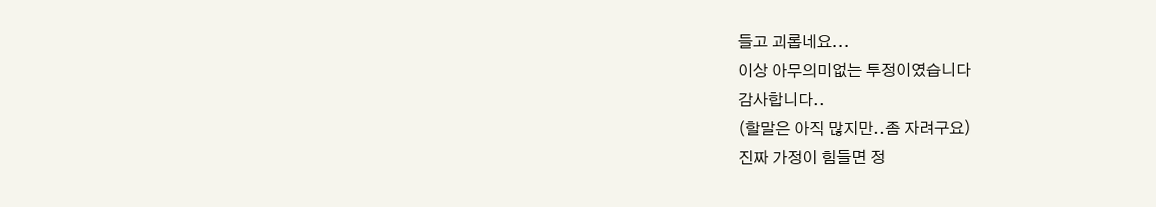들고 괴롭네요...
이상 아무의미없는 투정이였습니다
감사합니다..
(할말은 아직 많지만..좀 자려구요)
진짜 가정이 힘들면 정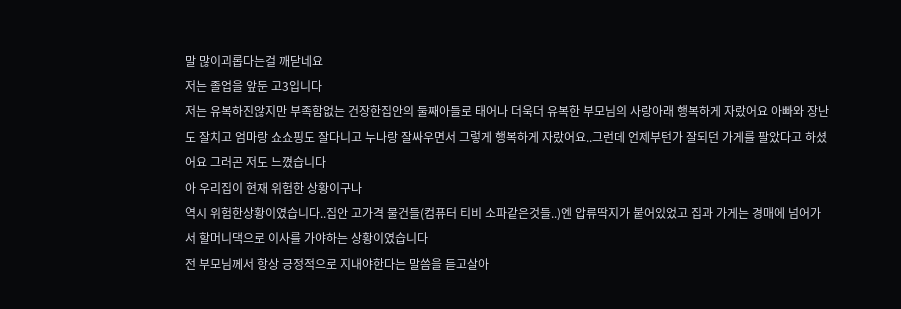말 많이괴롭다는걸 깨닫네요
저는 졸업을 앞둔 고3입니다
저는 유복하진않지만 부족함없는 건장한집안의 둘째아들로 태어나 더욱더 유복한 부모님의 사랑아래 행복하게 자랐어요 아빠와 장난도 잘치고 엄마랑 쇼쇼핑도 잘다니고 누나랑 잘싸우면서 그렇게 행복하게 자랐어요..그런데 언제부턴가 잘되던 가게를 팔았다고 하셨어요 그러곤 저도 느꼈습니다
아 우리집이 현재 위험한 상황이구나
역시 위험한상황이였습니다..집안 고가격 물건들(컴퓨터 티비 소파같은것들..)엔 압류딱지가 붙어있었고 집과 가게는 경매에 넘어가서 할머니댁으로 이사를 가야하는 상황이였습니다
전 부모님께서 항상 긍정적으로 지내야한다는 말씀을 듣고살아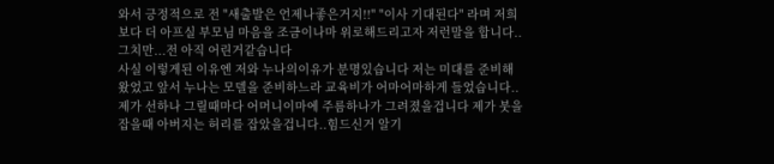와서 긍정적으로 전 "새출발은 언제나좋은거지!!" "이사 기대된다" 라며 저희보다 더 아프실 부모님 마음을 조금이나마 위로해드리고자 저런말을 합니다..그치만...전 아직 어린거같습니다
사실 이렇게된 이유엔 저와 누나의이유가 분명있습니다 저는 미대를 준비해왔었고 앞서 누나는 모델을 준비하느라 교육비가 어마어마하게 들었습니다..
제가 선하나 그릴때마다 어머니이마에 주름하나가 그려졌을겁니다 제가 붓을잡을때 아버지는 허리를 잡았을겁니다..힘드신거 알기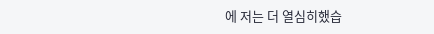에 저는 더 열심히했습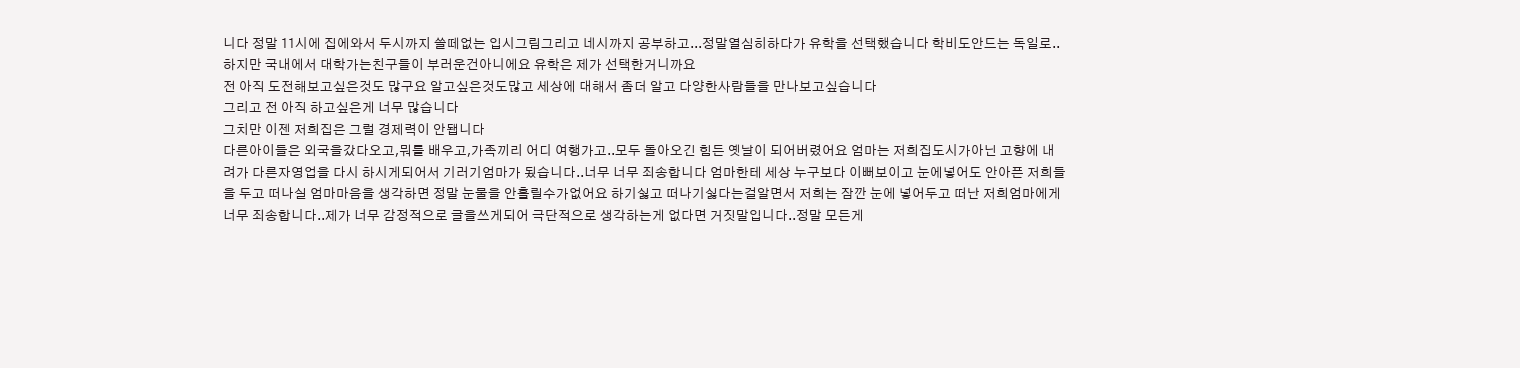니다 정말 11시에 집에와서 두시까지 쓸떼없는 입시그림그리고 네시까지 공부하고...정말열심히하다가 유학을 선택했습니다 학비도안드는 독일로..
하지만 국내에서 대학가는친구들이 부러운건아니에요 유학은 제가 선택한거니까요
전 아직 도전해보고싶은것도 많구요 알고싶은것도많고 세상에 대해서 좀더 알고 다양한사람들을 만나보고싶습니다
그리고 전 아직 하고싶은게 너무 많습니다
그치만 이젠 저희집은 그럴 경제력이 안됍니다
다른아이들은 외국을갔다오고,뭐를 배우고,가족끼리 어디 여행가고..모두 돌아오긴 힘든 옛날이 되어버렸어요 엄마는 저희집도시가아닌 고향에 내려가 다른자영업을 다시 하시게되어서 기러기엄마가 됬습니다..너무 너무 죄송합니다 엄마한테 세상 누구보다 이뻐보이고 눈에넣어도 안아픈 저희들을 두고 떠나실 엄마마음을 생각하면 정말 눈물을 안흘릴수가없어요 하기싫고 떠나기싫다는걸알면서 저희는 잠깐 눈에 넣어두고 떠난 저희엄마에게 너무 죄송합니다..제가 너무 감정적으로 글을쓰게되어 극단적으로 생각하는게 없다면 거짓말입니다..정말 모든게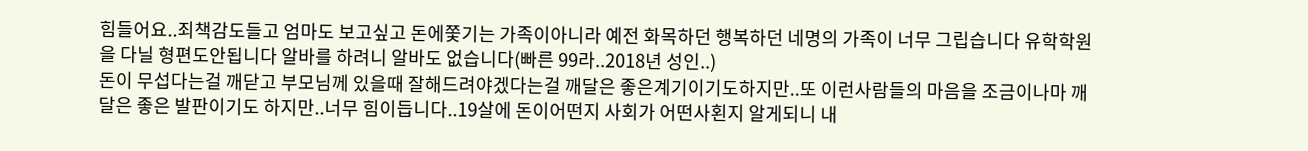힘들어요..죄책감도들고 엄마도 보고싶고 돈에쫓기는 가족이아니라 예전 화목하던 행복하던 네명의 가족이 너무 그립습니다 유학학원을 다닐 형편도안됩니다 알바를 하려니 알바도 없습니다(빠른 99라..2018년 성인..)
돈이 무섭다는걸 깨닫고 부모님께 있을때 잘해드려야겠다는걸 깨달은 좋은계기이기도하지만..또 이런사람들의 마음을 조금이나마 깨달은 좋은 발판이기도 하지만..너무 힘이듭니다..19살에 돈이어떤지 사회가 어떤사횐지 알게되니 내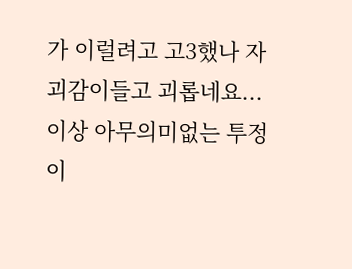가 이럴려고 고3했나 자괴감이들고 괴롭네요...
이상 아무의미없는 투정이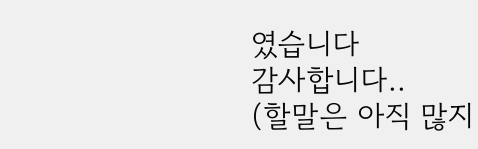였습니다
감사합니다..
(할말은 아직 많지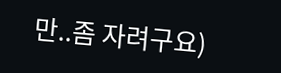만..좀 자려구요)